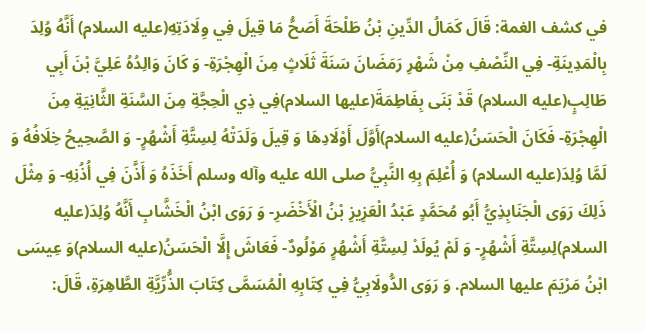في كشف الغمة: قَالَ كَمَالُ الدِّينِ بْنُ طَلْحَةَ أَصَحُّ مَا قِيلَ فِي وِلَادَتِهِ(عليه السلام) أَنَّهُ وُلِدَ بِالْمَدِينَةِ- فِي النِّصْفِ مِنْ شَهْرِ رَمَضَانَ سَنَةَ ثَلَاثٍ مِنَ الْهِجْرَةِ- وَ كَانَ وَالِدُهُ عَلِيَّ بْنَ أَبِي طَالِبٍ(عليه السلام) قَدْ بَنَى بِفَاطِمَةَ(عليها السلام)فِي ذِي الْحِجَّةِ مِنَ السَّنَةِ الثَّانِيَةِ مِنَ الْهِجْرَةِ- فَكَانَ الْحَسَنُ(عليه السلام)أَوَّلَ أَوْلَادِهَا وَ قِيلَ وَلَدَتْهُ لِسِتَّةِ أَشْهُرٍ- وَ الصَّحِيحُ خِلَافُهُ وَ لَمَّا وُلِدَ(عليه السلام) وَ أُعْلِمَ بِهِ النَّبِيُّ صلى الله عليه وآله وسلم أَخَذَهُ وَ أَذَّنَ فِي أُذُنِهِ- وَ مِثْلَ ذَلِكَ رَوَى الْجَنَابِذِيُّ أَبُو مُحَمَّدٍ عَبْدُ الْعَزِيزِ بْنُ الْأَخْضَرِ- وَ رَوَى ابْنُ الْخَشَّابِ أَنَّهُ وُلِدَ(عليه السلام)لِسِتَّةِ أَشْهُرٍ- وَ لَمْ يُولَدْ لِسِتَّةِ أَشْهُرٍ مَوْلُودٌ- فَعَاشَ إِلَّا الْحَسَنُ(عليه السلام)وَ عِيسَى ابْنُ مَرْيَمَ عليها السلام. وَ رَوَى الدُّولَابِيُّ فِي كِتَابِهِ الْمُسَمَّى كِتَابَ الذُّرِّيَّةِ الطَّاهِرَةِ، قَالَ: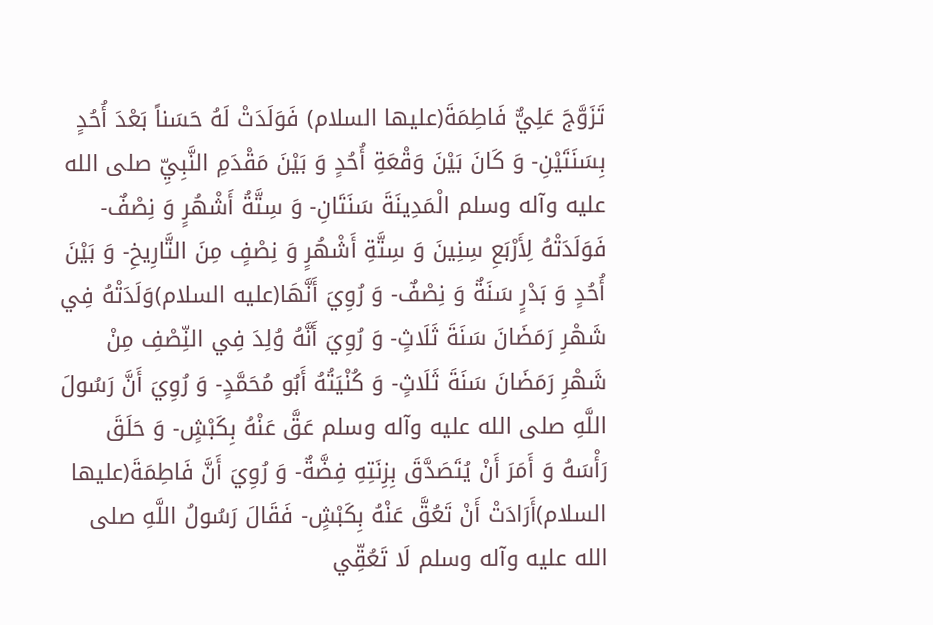تَزَوَّجَ عَلِيٌّ فَاطِمَةَ(عليها السلام) فَوَلَدَتْ لَهُ حَسَناً بَعْدَ أُحُدٍ بِسَنَتَيْنِ- وَ كَانَ بَيْنَ وَقْعَةِ أُحُدٍ وَ بَيْنَ مَقْدَمِ النَّبِيِّ صلى الله عليه وآله وسلم الْمَدِينَةَ سَنَتَانِ- وَ سِتَّةُ أَشْهُرٍ وَ نِصْفٌ- فَوَلَدَتْهُ لِأَرْبَعِ سِنِينَ وَ سِتَّةِ أَشْهُرٍ وَ نِصْفٍ مِنَ التَّارِيخِ- وَ بَيْنَ أُحُدٍ وَ بَدْرٍ سَنَةٌ وَ نِصْفٌ- وَ رُوِيَ أَنَّهَا(عليه السلام)وَلَدَتْهُ فِي شَهْرِ رَمَضَانَ سَنَةَ ثَلَاثٍ- وَ رُوِيَ أَنَّهُ وُلِدَ فِي النِّصْفِ مِنْ شَهْرِ رَمَضَانَ سَنَةَ ثَلَاثٍ- وَ كُنْيَتُهُ أَبُو مُحَمَّدٍ- وَ رُوِيَ أَنَّ رَسُولَ اللَّهِ صلى الله عليه وآله وسلم عَقَّ عَنْهُ بِكَبْشٍ- وَ حَلَقَ رَأْسَهُ وَ أَمَرَ أَنْ يُتَصَدَّقَ بِزِنَتِهِ فِضَّةٌ- وَ رُوِيَ أَنَّ فَاطِمَةَ(عليها السلام)أَرَادَتْ أَنْ تَعُقَّ عَنْهُ بِكَبْشٍ- فَقَالَ رَسُولُ اللَّهِ صلى الله عليه وآله وسلم لَا تَعُقِّي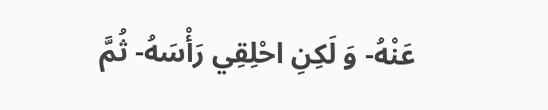عَنْهُ- وَ لَكِنِ احْلِقِي رَأْسَهُ- ثُمَّ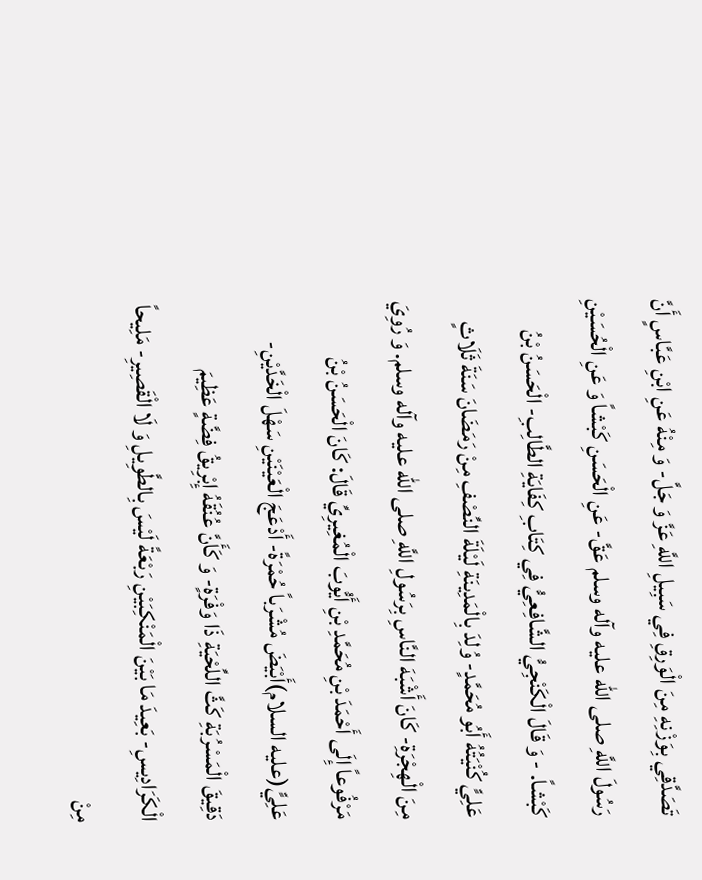تَصَدَّقِي بِوَزْنِهِ مِنَ الْوَرِقِ فِي سَبِيلِ اللَّهِ عَزَّ وَ جَلَّ- وَ مِنْهُ عَنِ ابْنِ عَبَّاسٍ أَنَّ رَسُولَ اللَّهِ صلى الله عليه وآله وسلم عَقَّ- عَنِ الْحَسَنِ كَبْشاً وَ عَنِ الْحُسَيْنِ كَبْشاً. - وَ قَالَ الْكَنْجِيُّ الشَّافِعِيُّ فِي كِتَابِ كِفَايَةِ الطَّالِبِ- الْحَسَنُ بْنُ عَلِيٍّ كُنْيَتُهُ أَبُو مُحَمَّدٍ- وُلِدَ بِالْمَدِينَةِ لَيْلَةَ النِّصْفِ مِنْ رَمَضَانَ سَنَةَ ثَلَاثٍ مِنَ الْهِجْرَةِ- كَانَ أَشْبَهَ النَّاسِ بِرَسُولِ اللَّهِ صلى الله عليه وآله وسلم. وَ رُوِيَ مَرْفُوعاً إِلَى أَحْمَدَ بْنِ مُحَمَّدِ بْنِ أَيُّوبَ الْمُغِيرِيِّ قَالَ: كَانَ الْحَسَنُ بْنُ عَلِيٍّ(عليه السلام)أَبْيَضَ مُشْرَباً حُمْرَةً- أَدْعَجَ الْعَيْنَيْنِ سَهْلَ الْخَدَّيْنِ- دَقِيقَ الْمَسْرُبَةِ كَثَّ اللِّحْيَةِ ذَا وَفْرَةٍ- وَ كَأَنَّ عُنُقَهُ إِبْرِيقُ فِضَّةٍ عَظِيمَ الْكَرَادِيسِ- بَعِيدَ مَا بَيْنَ الْمَنْكِبَيْنِ رَبْعَةً لَيْسَ بِالطَّوِيلِ وَ لَا الْقَصِيرِ- مَلِيحاً مِنْ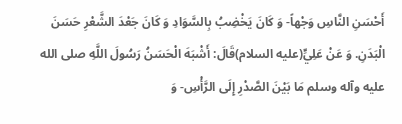أَحْسَنِ النَّاسِ وَجْهاً- وَ كَانَ يَخْضِبُ بِالسَّوَادِ وَ كَانَ جَعْدَ الشَّعْرِ حَسَنَ الْبَدَنِ. وَ عَنْ عَلِيٍّ(عليه السلام)قَالَ: أَشْبَهَ الْحَسَنُ رَسُولَ اللَّهِ صلى الله عليه وآله وسلم مَا بَيْنَ الصَّدْرِ إِلَى الرَّأْسِ- وَ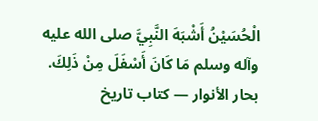الْحُسَيْنُ أَشْبَهَ النَّبِيَّ صلى الله عليه وآله وسلم مَا كَانَ أَسْفَلَ مِنْ ذَلِكَ.
بحار الأنوار — كتاب تاريخ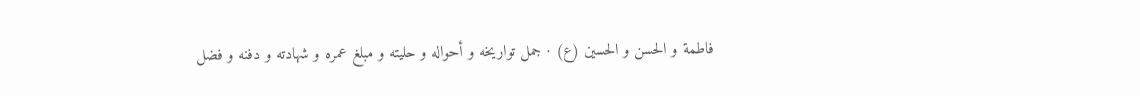فاطمة و الحسن و الحسين (ع) · جمل تواريخه و أحواله و حليته و مبلغ عمره و شهادته و دفنه و فضل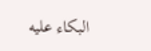البكاء عليه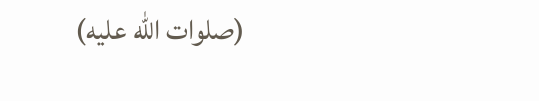(صلوات الله عليه)